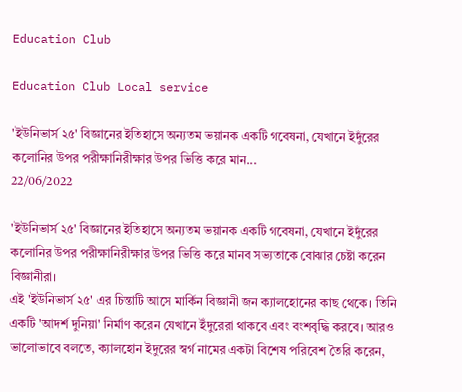Education Club

Education Club Local service

'ইউনিভার্স ২৫' বিজ্ঞানের ইতিহাসে অন্যতম ভয়ানক একটি গবেষনা, যেখানে ইদুঁরের কলোনির উপর পরীক্ষানিরীক্ষার উপর ভিত্তি করে মান...
22/06/2022

'ইউনিভার্স ২৫' বিজ্ঞানের ইতিহাসে অন্যতম ভয়ানক একটি গবেষনা, যেখানে ইদুঁরের কলোনির উপর পরীক্ষানিরীক্ষার উপর ভিত্তি করে মানব সভ্যতাকে বোঝার চেষ্টা করেন বিজ্ঞানীরা।
এই 'ইউনিভার্স ২৫' এর চিন্তাটি আসে মার্কিন বিজ্ঞানী জন ক্যালহোনের কাছ থেকে। তিনি একটি 'আদর্শ দুনিয়া' নির্মাণ করেন যেখানে ইঁদুরেরা থাকবে এবং বংশবৃদ্ধি করবে। আরও ভালোভাবে বলতে, ক্যালহোন ইদুরের স্বর্গ নামের একটা বিশেষ পরিবেশ তৈরি করেন,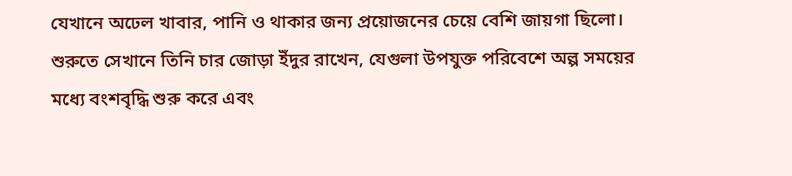যেখানে অঢেল খাবার, পানি ও থাকার জন্য প্রয়োজনের চেয়ে বেশি জায়গা ছিলো। শুরুতে সেখানে তিনি চার জোড়া ইঁদুর রাখেন, যেগুলা উপযুক্ত পরিবেশে অল্প সময়ের মধ্যে বংশবৃদ্ধি শুরু করে এবং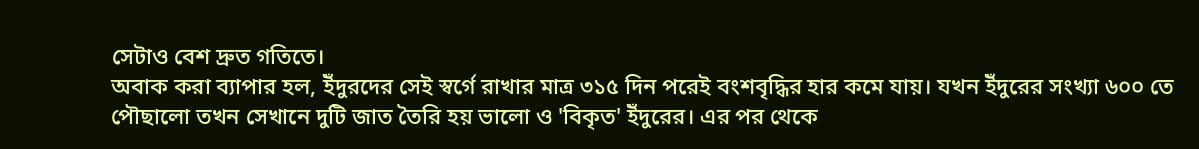সেটাও বেশ দ্রুত গতিতে।
অবাক করা ব্যাপার হল, ইঁদুরদের সেই স্বর্গে রাখার মাত্র ৩১৫ দিন পরেই বংশবৃদ্ধির হার কমে যায়। যখন ইঁদুরের সংখ্যা ৬০০ তে পৌছালো তখন সেখানে দুটি জাত তৈরি হয় ভালো ও 'বিকৃত' ইঁদুরের। এর পর থেকে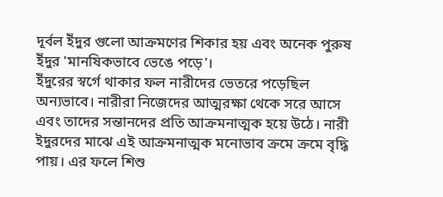দূর্বল ইঁদুর গুলো আক্রমণের শিকার হয় এবং অনেক পুরুষ ইঁদুর 'মানষিকভাবে ভেঙে পড়ে'।
ইঁদুরের স্বর্গে থাকার ফল নারীদের ভেতরে পড়েছিল অন্যভাবে। নারীরা নিজেদের আত্মরক্ষা থেকে সরে আসে এবং তাদের সন্তানদের প্রতি আক্রমনাত্মক হয়ে উঠে। নারী ইদুরদের মাঝে এই আক্রমনাত্মক মনোভাব ক্রমে ক্রমে বৃদ্ধি পায়। এর ফলে শিশু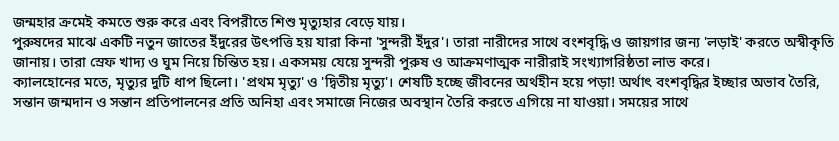জন্মহার ক্রমেই কমতে শুরু করে এবং বিপরীতে শিশু মৃত্যুহার বেড়ে যায়।
পুরুষদের মাঝে একটি নতুন জাতের ইঁদুরের উৎপত্তি হয় যারা কিনা 'সুন্দরী ইঁদুর'। তারা নারীদের সাথে বংশবৃদ্ধি ও জায়গার জন্য 'লড়াই' কর‍তে অস্বীকৃতি জানায়। তারা স্রেফ খাদ্য ও ঘুম নিয়ে চিন্তিত হয়। একসময় যেয়ে সুন্দরী পুরুষ ও আক্রমণাত্মক নারীরাই সংখ্যাগরিষ্ঠতা লাভ করে।
ক্যালহোনের মতে, মৃত্যুর দুটি ধাপ ছিলো। 'প্রথম মৃত্যু' ও 'দ্বিতীয় মৃত্যু'। শেষটি হচ্ছে জীবনের অর্থহীন হয়ে পড়া! অর্থাৎ বংশবৃদ্ধির ইচ্ছার অভাব তৈরি, সন্তান জন্মদান ও সন্তান প্রতিপালনের প্রতি অনিহা এবং সমাজে নিজের অবস্থান তৈরি করতে এগিয়ে না যাওয়া। সময়ের সাথে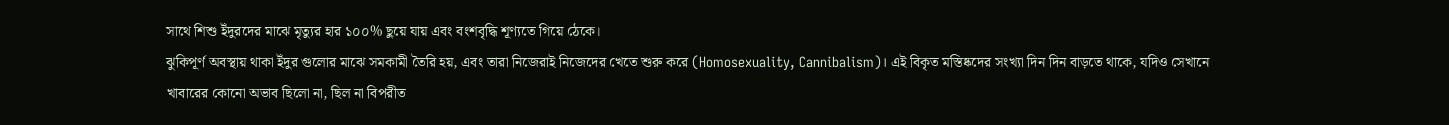সাথে শিশু ইঁদুরদের মাঝে মৃত্যুর হার ১০০% ছুয়ে যায় এবং বংশবৃদ্ধি শূণ্যতে গিয়ে ঠেকে।
ঝুকিপূর্ণ অবস্থায় থাকা ইঁদুর গুলোর মাঝে সমকামী তৈরি হয়, এবং তারা নিজেরাই নিজেদের খেতে শুরু করে (Homosexuality, Cannibalism)। এই বিকৃত মস্তিষ্কদের সংখ্যা দিন দিন বাড়তে থাকে, যদিও সেখানে খাবারের কোনো অভাব ছিলো না, ছিল না বিপরীত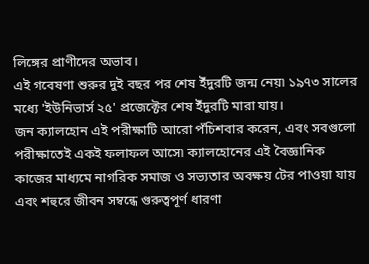লিঙ্গের প্রাণীদের অভাব।
এই গবেষণা শুরুর দুই বছর পর শেষ ইঁদুরটি জন্ম নেয়৷ ১৯৭৩ সালের মধ্যে 'ইউনিভার্স ২৫' প্রজেক্টের শেষ ইঁদুরটি মারা যায়।
জন ক্যালহোন এই পরীক্ষাটি আরো পঁচিশবার করেন, এবং সবগুলো পরীক্ষাতেই একই ফলাফল আসে৷ ক্যালহোনের এই বৈজ্ঞানিক কাজের মাধ্যমে নাগরিক সমাজ ও সভ্যতার অবক্ষয় টের পাওয়া যায় এবং শহুরে জীবন সম্বন্ধে গুরুত্বপূর্ণ ধারণা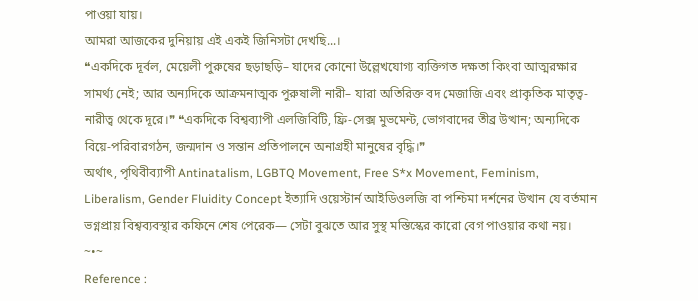পাওয়া যায়।
আমরা আজকের দুনিয়ায় এই একই জিনিসটা দেখছি...।
❝একদিকে দূর্বল, মেয়েলী পুরুষের ছড়াছড়ি– যাদের কোনো উল্লেখযোগ্য ব্যক্তিগত দক্ষতা কিংবা আত্মরক্ষার সামর্থ্য নেই; আর অন্যদিকে আক্রমনাত্মক পুরুষালী নারী– যারা অতিরিক্ত বদ মেজাজি এবং প্রাকৃতিক মাতৃত্ব-নারীত্ব থেকে দূরে।❞ ❝একদিকে বিশ্বব্যাপী এলজিবিটি, ফ্রি-সেক্স মুভমেন্ট, ভোগবাদের তীব্র উত্থান; অন্যদিকে বিয়ে-পরিবারগঠন, জন্মদান ও সন্তান প্রতিপালনে অনাগ্রহী মানুষের বৃদ্ধি।❞
অর্থাৎ, পৃথিবীব্যাপী Antinatalism, LGBTQ Movement, Free S*x Movement, Feminism, Liberalism, Gender Fluidity Concept ইত্যাদি ওয়েস্টার্ন আইডিওলজি বা পশ্চিমা দর্শনের উত্থান যে বর্তমান ভগ্নপ্রায় বিশ্বব্যবস্থার কফিনে শেষ পেরেক— সেটা বুঝতে আর সুস্থ মস্তিস্কের কারো বেগ পাওয়ার কথা নয়।
~•~
Reference :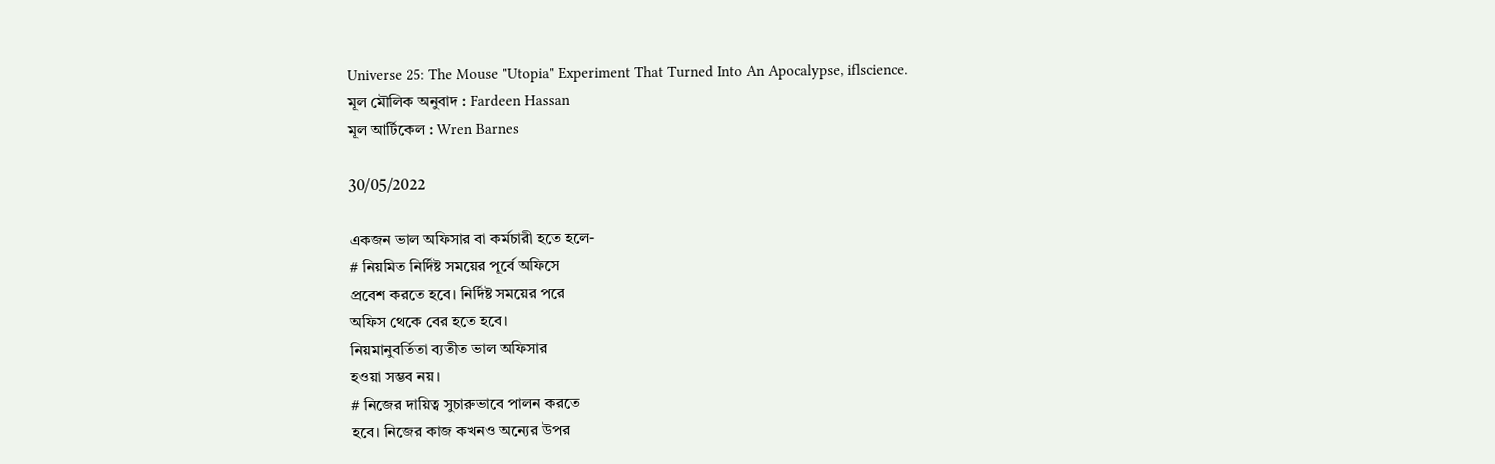Universe 25: The Mouse "Utopia" Experiment That Turned Into An Apocalypse, iflscience.
মূল মৌলিক অনুবাদ : Fardeen Hassan
মূল আর্টিকেল : Wren Barnes

30/05/2022

একজন ভাল অফিসার বা কর্মচারী হতে হলে-
# নিয়মিত নির্দিষ্ট সময়ের পূর্বে অফিসে
প্রবেশ করতে হবে। নির্দিষ্ট সময়ের পরে
অফিস থেকে বের হতে হবে।
নিয়মানুবর্তিতা ব্যতীত ভাল অফিসার
হওয়া সম্ভব নয়।
# নিজের দায়িত্ব সুচারুভাবে পালন করতে
হবে। নিজের কাজ কখনও অন্যের উপর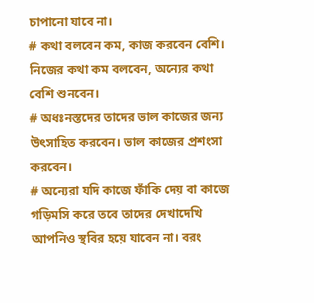চাপানো যাবে না।
# কথা বলবেন কম, কাজ করবেন বেশি।
নিজের কথা কম বলবেন, অন্যের কথা
বেশি শুনবেন।
# অধঃনস্তদের তাদের ভাল কাজের জন্য
উৎসাহিত করবেন। ভাল কাজের প্রশংসা
করবেন।
# অন্যেরা যদি কাজে ফাঁকি দেয় বা কাজে
গড়িমসি করে তবে তাদের দেখাদেখি
আপনিও স্থবির হয়ে যাবেন না। বরং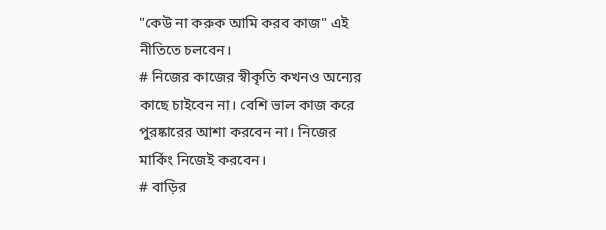"কেউ না করুক আমি করব কাজ" এই
নীতিতে চলবেন।
# নিজের কাজের স্বীকৃতি কখনও অন্যের
কাছে চাইবেন না। বেশি ভাল কাজ করে
পুরষ্কারের আশা করবেন না। নিজের
মার্কিং নিজেই করবেন।
# বাড়ির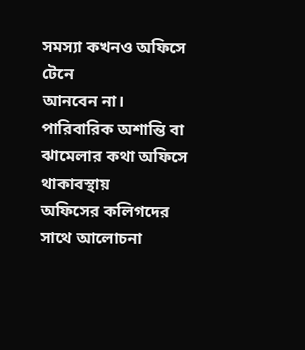সমস্যা কখনও অফিসে টেনে
আনবেন না। পারিবারিক অশান্তি বা
ঝামেলার কথা অফিসে থাকাবস্থায়
অফিসের কলিগদের সাথে আলোচনা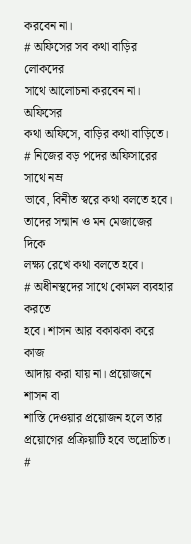করবেন না।
# অফিসের সব কথা বাড়ির লোকদের
সাথে আলোচনা করবেন না। অফিসের
কথা অফিসে, বাড়ির কথা বাড়িতে।
# নিজের বড় পদের অফিসারের সাথে নম্র
ভাবে, বিনীত স্বরে কথা বলতে হবে।
তাদের সন্মান ও মন মেজাজের দিকে
লক্ষ্য রেখে কথা বলতে হবে।
# অধীনস্থদের সাথে কোমল ব্যবহার করতে
হবে। শাসন আর বকাঝকা করে কাজ
আদায় করা যায় না। প্রয়োজনে শাসন বা
শাস্তি দেওয়ার প্রয়োজন হলে তার
প্রয়োগের প্রক্রিয়াটি হবে ভদ্রোচিত।
#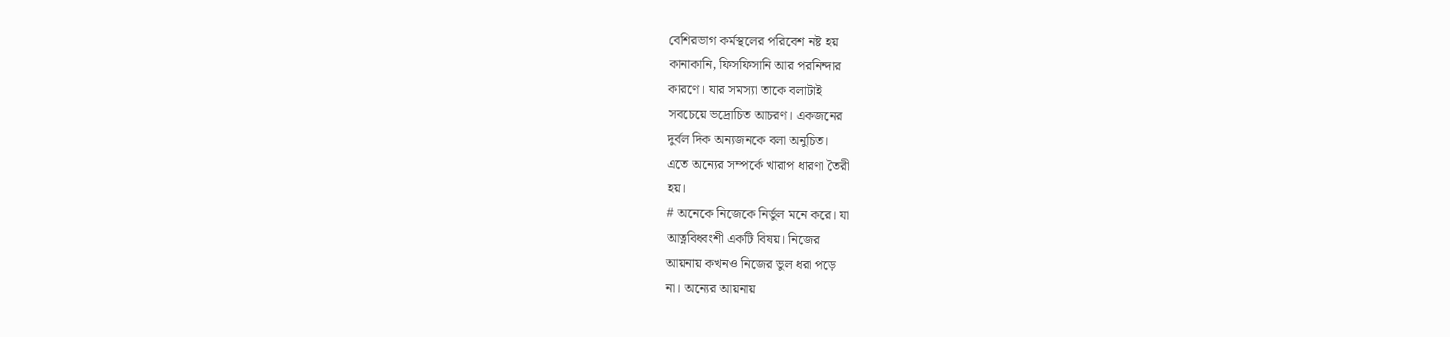বেশিরভাগ কর্মস্থলের পরিবেশ নষ্ট হয়
কানাকানি, ফিসফিসানি আর পরনিন্দার
কারণে। যার সমস্যা তাকে বলাটাই
সবচেয়ে ভদ্রোচিত আচরণ। একজনের
দুর্বল দিক অন্যজনকে বলা অনুচিত।
এতে অন্যের সম্পর্কে খারাপ ধারণা তৈরী
হয়।
# অনেকে নিজেকে নির্ভুল মনে করে। যা
আত্নবিধ্বংশী একটি বিষয়। নিজের
আয়নায় কখনও নিজের ভুল ধরা পড়ে
না। অন্যের আয়নায়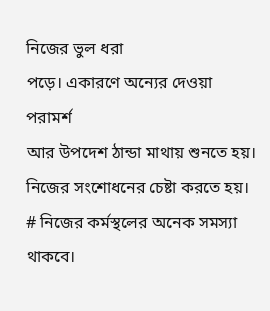নিজের ভুল ধরা
পড়ে। একারণে অন্যের দেওয়া পরামর্শ
আর উপদেশ ঠান্ডা মাথায় শুনতে হয়।
নিজের সংশোধনের চেষ্টা করতে হয়।
# নিজের কর্মস্থলের অনেক সমস্যা থাকবে।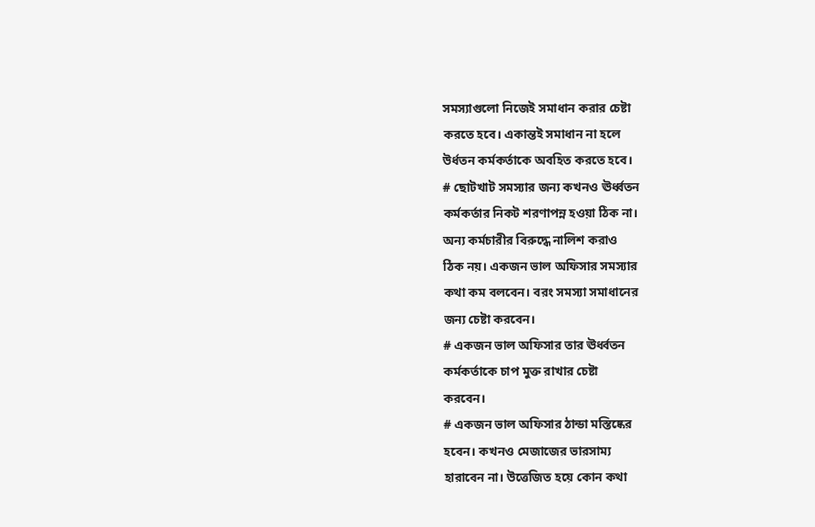সমস্যাগুলো নিজেই সমাধান করার চেষ্টা
করতে হবে। একান্তই সমাধান না হলে
উর্ধতন কর্মকর্তাকে অবহিত করতে হবে।
# ছোটখাট সমস্যার জন্য কখনও ঊর্ধ্বতন
কর্মকর্তার নিকট শরণাপন্ন হওয়া ঠিক না।
অন্য কর্মচারীর বিরুদ্ধে নালিশ করাও
ঠিক নয়। একজন ভাল অফিসার সমস্যার
কথা কম বলবেন। বরং সমস্যা সমাধানের
জন্য চেষ্টা করবেন।
# একজন ভাল অফিসার তার ঊর্ধ্বতন
কর্মকর্তাকে চাপ মুক্ত রাখার চেষ্টা
করবেন।
# একজন ভাল অফিসার ঠান্ডা মস্তিষ্কের
হবেন। কখনও মেজাজের ভারসাম্য
হারাবেন না। উত্তেজিত হয়ে কোন কথা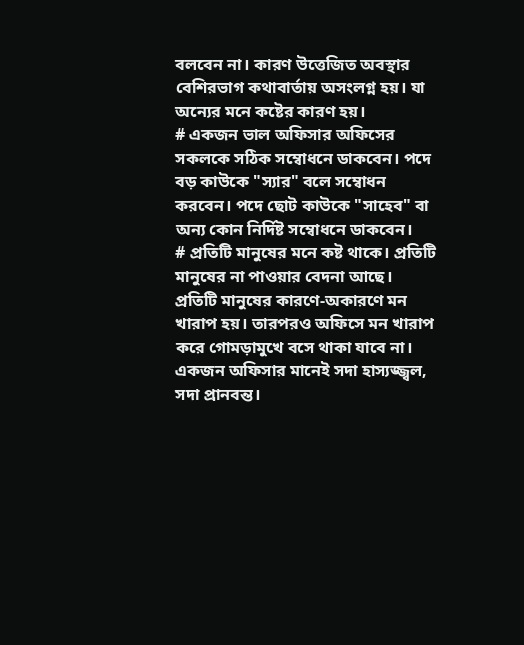বলবেন না। কারণ উত্তেজিত অবস্থার
বেশিরভাগ কথাবার্তায় অসংলগ্ন হয়। যা
অন্যের মনে কষ্টের কারণ হয়।
# একজন ভাল অফিসার অফিসের
সকলকে সঠিক সম্বোধনে ডাকবেন। পদে
বড় কাউকে "স্যার" বলে সম্বোধন
করবেন। পদে ছোট কাউকে "সাহেব" বা
অন্য কোন নির্দিষ্ট সম্বোধনে ডাকবেন।
# প্রতিটি মানুষের মনে কষ্ট থাকে। প্রতিটি
মানুষের না পাওয়ার বেদনা আছে।
প্রতিটি মানুষের কারণে-অকারণে মন
খারাপ হয়। তারপরও অফিসে মন খারাপ
করে গোমড়ামুখে বসে থাকা যাবে না।
একজন অফিসার মানেই সদা হাস্যজ্জ্বল,
সদা প্রানবন্ত।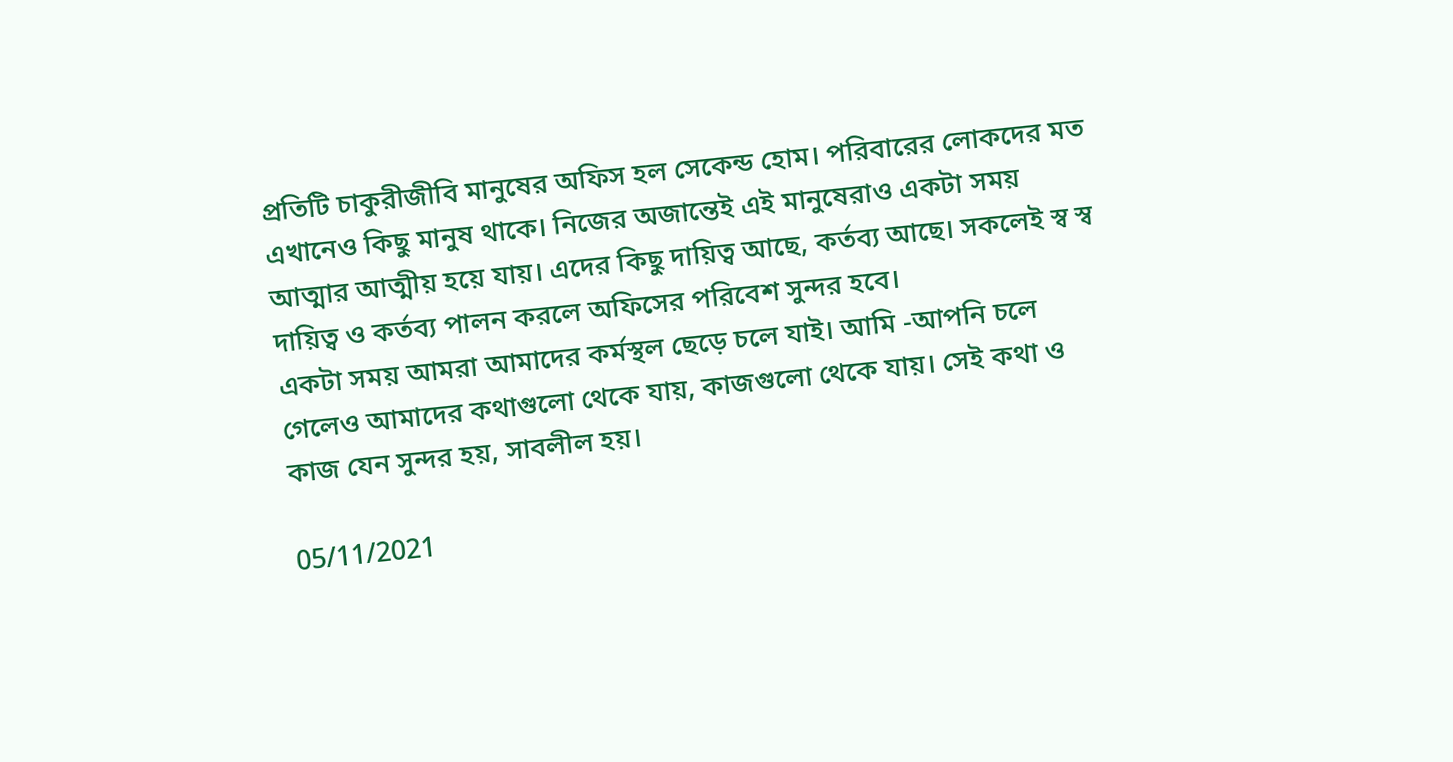প্রতিটি চাকুরীজীবি মানুষের অফিস হল সেকেন্ড হোম। পরিবারের লোকদের মত এখানেও কিছু মানুষ থাকে। নিজের অজান্তেই এই মানুষেরাও একটা সময় আত্মার আত্মীয় হয়ে যায়। এদের কিছু দায়িত্ব আছে, কর্তব্য আছে। সকলেই স্ব স্ব দায়িত্ব ও কর্তব্য পালন করলে অফিসের পরিবেশ সুন্দর হবে।
একটা সময় আমরা আমাদের কর্মস্থল ছেড়ে চলে যাই। আমি -আপনি চলে গেলেও আমাদের কথাগুলো থেকে যায়, কাজগুলো থেকে যায়। সেই কথা ও কাজ যেন সুন্দর হয়, সাবলীল হয়।

05/11/2021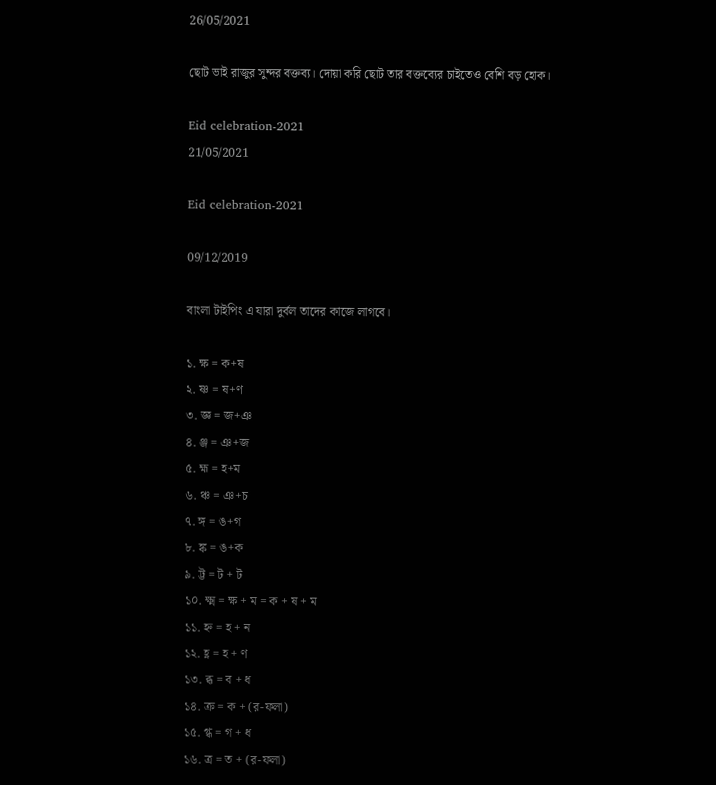26/05/2021

ছোট ভাই রাজুর সুন্দর বক্তব্য। দোয়া করি ছোট তার বক্তব্যের চাইতেও বেশি বড় হোক।

Eid celebration-2021
21/05/2021

Eid celebration-2021

09/12/2019

বাংলা টাইপিং এ যারা দুর্বল তাদের কাজে লাগবে।

১. ক্ষ = ক+ষ
২. ষ্ণ = ষ+ণ
৩. জ্ঞ = জ+ঞ
৪. ঞ্জ = ঞ+জ
৫. হ্ম = হ+ম
৬. ঞ্চ = ঞ+চ
৭. ঙ্গ = ঙ+গ
৮. ঙ্ক = ঙ+ক
৯. ট্ট = ট + ট
১০. ক্ষ্ম = ক্ষ + ম = ক + ষ + ম
১১. হ্ন = হ + ন
১২. হ্ণ = হ + ণ
১৩. ব্ধ = ব + ধ
১৪. ক্র = ক + (র-ফলা)
১৫. গ্ধ = গ + ধ
১৬. ত্র = ত + (র-ফলা)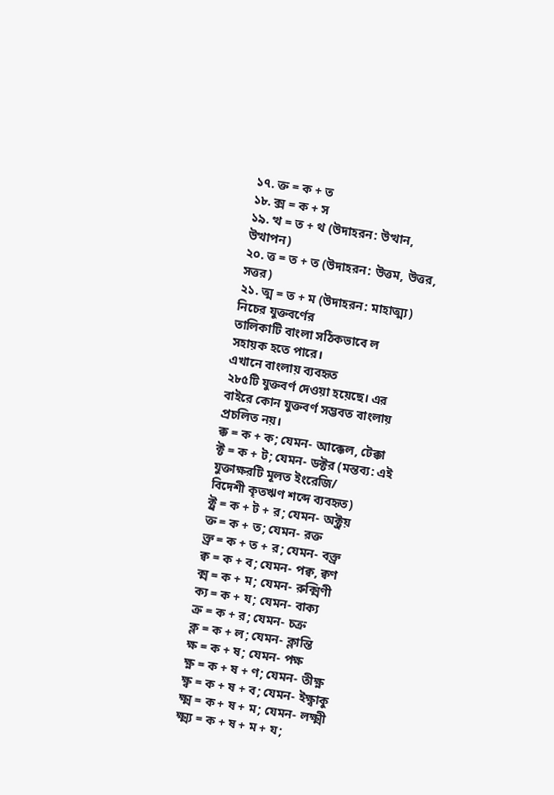১৭. ক্ত = ক + ত
১৮. ক্স = ক + স
১৯. ত্থ = ত + থ (উদাহরন: উত্থান,
উত্থাপন)
২০. ত্ত = ত + ত (উদাহরন: উত্তম, উত্তর,
সত্তর)
২১. ত্ম = ত + ম (উদাহরন: মাহাত্ম্য)
নিচের যুক্তবর্ণের
তালিকাটি বাংলা সঠিকভাবে ল
সহায়ক হতে পারে।
এখানে বাংলায় ব্যবহৃত
২৮৫টি যুক্তবর্ণ দেওয়া হয়েছে। এর
বাইরে কোন যুক্তবর্ণ সম্ভবত বাংলায়
প্রচলিত নয়।
ক্ক = ক + ক; যেমন- আক্কেল, টেক্কা
ক্ট = ক + ট; যেমন- ডক্টর (মন্তব্য: এই
যুক্তাক্ষরটি মূলত ইংরেজি/
বিদেশী কৃতঋণ শব্দে ব্যবহৃত)
ক্ট্র = ক + ট + র; যেমন- অক্ট্রয়
ক্ত = ক + ত; যেমন- রক্ত
ক্ত্র = ক + ত + র; যেমন- বক্ত্র
ক্ব = ক + ব; যেমন- পক্ব, ক্বণ
ক্ম = ক + ম; যেমন- রুক্মিণী
ক্য = ক + য; যেমন- বাক্য
ক্র = ক + র; যেমন- চক্র
ক্ল = ক + ল; যেমন- ক্লান্তি
ক্ষ = ক + ষ; যেমন- পক্ষ
ক্ষ্ণ = ক + ষ + ণ; যেমন- তীক্ষ্ণ
ক্ষ্ব = ক + ষ + ব; যেমন- ইক্ষ্বাকু
ক্ষ্ম = ক + ষ + ম; যেমন- লক্ষ্মী
ক্ষ্ম্য = ক + ষ + ম + য;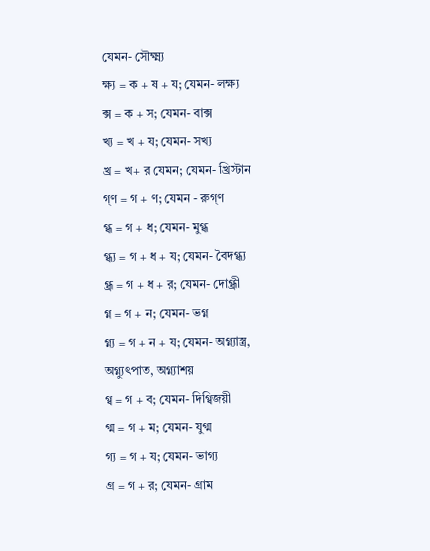যেমন- সৌক্ষ্ম্য
ক্ষ্য = ক + ষ + য; যেমন- লক্ষ্য
ক্স = ক + স; যেমন- বাক্স
খ্য = খ + য; যেমন- সখ্য
খ্র = খ+ র যেমন; যেমন- খ্রিস্টান
গ্ণ = গ + ণ; যেমন - রুগ্ণ
গ্ধ = গ + ধ; যেমন- মুগ্ধ
গ্ধ্য = গ + ধ + য; যেমন- বৈদগ্ধ্য
গ্ধ্র = গ + ধ + র; যেমন- দোগ্ধ্রী
গ্ন = গ + ন; যেমন- ভগ্ন
গ্ন্য = গ + ন + য; যেমন- অগ্ন্যাস্ত্র,
অগ্ন্যুৎপাত, অগ্ন্যাশয়
গ্ব = গ + ব; যেমন- দিগ্বিজয়ী
গ্ম = গ + ম; যেমন- যুগ্ম
গ্য = গ + য; যেমন- ভাগ্য
গ্র = গ + র; যেমন- গ্রাম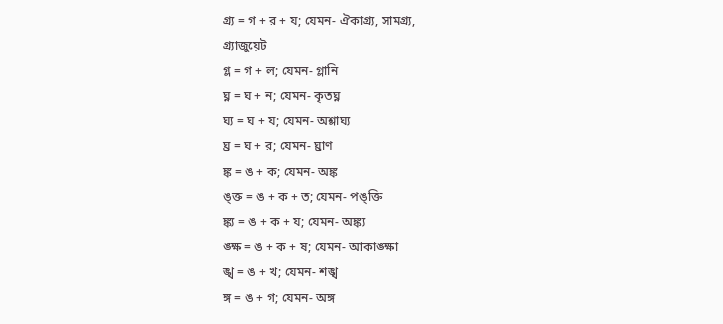গ্র্য = গ + র + য; যেমন- ঐকাগ্র্য, সামগ্র্য,
গ্র্যাজুয়েট
গ্ল = গ + ল; যেমন- গ্লানি
ঘ্ন = ঘ + ন; যেমন- কৃতঘ্ন
ঘ্য = ঘ + য; যেমন- অশ্লাঘ্য
ঘ্র = ঘ + র; যেমন- ঘ্রাণ
ঙ্ক = ঙ + ক; যেমন- অঙ্ক
ঙ্ক্ত = ঙ + ক + ত; যেমন- পঙ্ক্তি
ঙ্ক্য = ঙ + ক + য; যেমন- অঙ্ক্য
ঙ্ক্ষ = ঙ + ক + ষ; যেমন- আকাঙ্ক্ষা
ঙ্খ = ঙ + খ; যেমন- শঙ্খ
ঙ্গ = ঙ + গ; যেমন- অঙ্গ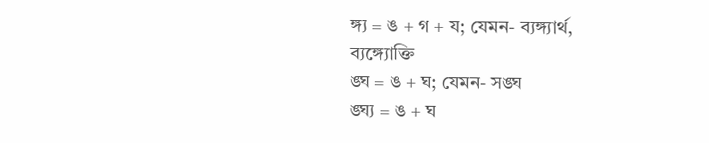ঙ্গ্য = ঙ + গ + য; যেমন- ব্যঙ্গ্যার্থ,
ব্যঙ্গ্যোক্তি
ঙ্ঘ = ঙ + ঘ; যেমন- সঙ্ঘ
ঙ্ঘ্য = ঙ + ঘ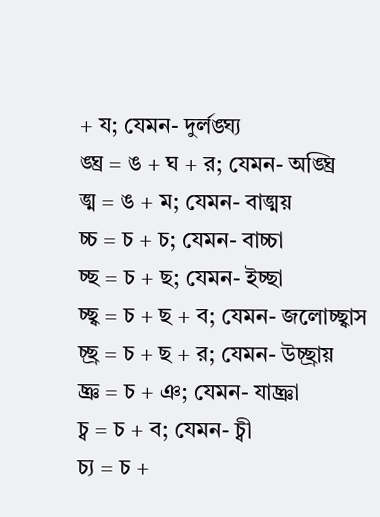+ য; যেমন- দুর্লঙ্ঘ্য
ঙ্ঘ্র = ঙ + ঘ + র; যেমন- অঙ্ঘ্রি
ঙ্ম = ঙ + ম; যেমন- বাঙ্ময়
চ্চ = চ + চ; যেমন- বাচ্চা
চ্ছ = চ + ছ; যেমন- ইচ্ছা
চ্ছ্ব = চ + ছ + ব; যেমন- জলোচ্ছ্বাস
চ্ছ্র = চ + ছ + র; যেমন- উচ্ছ্রায়
চ্ঞ = চ + ঞ; যেমন- যাচ্ঞা
চ্ব = চ + ব; যেমন- চ্বী
চ্য = চ +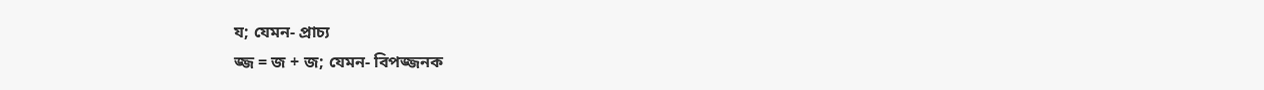য; যেমন- প্রাচ্য
জ্জ = জ + জ; যেমন- বিপজ্জনক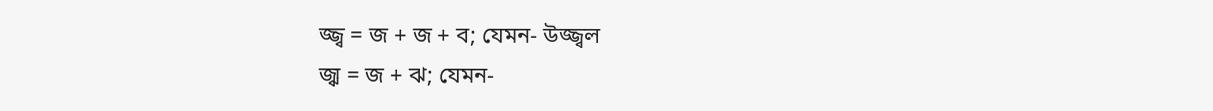জ্জ্ব = জ + জ + ব; যেমন- উজ্জ্বল
জ্ঝ = জ + ঝ; যেমন-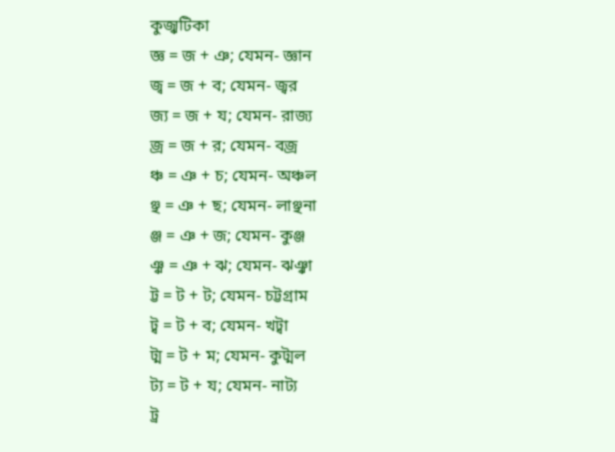কুজ্ঝটিকা
জ্ঞ = জ + ঞ; যেমন- জ্ঞান
জ্ব = জ + ব; যেমন- জ্বর
জ্য = জ + য; যেমন- রাজ্য
জ্র = জ + র; যেমন- বজ্র
ঞ্চ = ঞ + চ; যেমন- অঞ্চল
ঞ্ছ = ঞ + ছ; যেমন- লাঞ্ছনা
ঞ্জ = ঞ + জ; যেমন- কুঞ্জ
ঞ্ঝ = ঞ + ঝ; যেমন- ঝঞ্ঝা
ট্ট = ট + ট; যেমন- চট্টগ্রাম
ট্ব = ট + ব; যেমন- খট্বা
ট্ম = ট + ম; যেমন- কুট্মল
ট্য = ট + য; যেমন- নাট্য
ট্র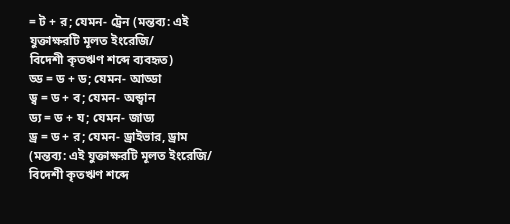= ট + র; যেমন- ট্রেন (মন্তব্য: এই
যুক্তাক্ষরটি মূলত ইংরেজি/
বিদেশী কৃতঋণ শব্দে ব্যবহৃত)
ড্ড = ড + ড; যেমন- আড্ডা
ড্ব = ড + ব; যেমন- অন্ড্বান
ড্য = ড + য; যেমন- জাড্য
ড্র = ড + র; যেমন- ড্রাইভার, ড্রাম
(মন্তব্য: এই যুক্তাক্ষরটি মূলত ইংরেজি/
বিদেশী কৃতঋণ শব্দে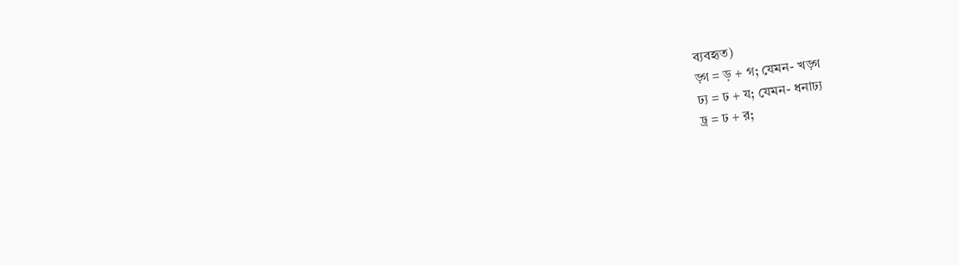ব্যবহৃত)
ড়্গ = ড় + গ; যেমন- খড়্গ
ঢ্য = ঢ + য; যেমন- ধনাঢ্য
ঢ্র = ঢ + র;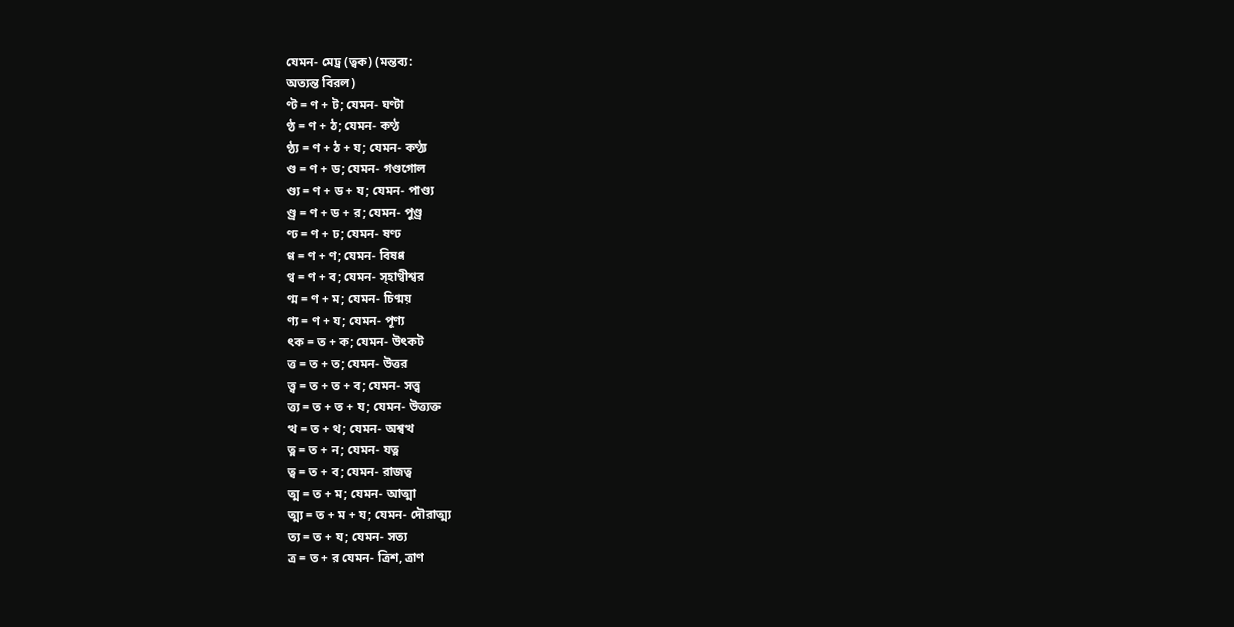যেমন- মেঢ্র (ত্বক) (মন্তব্য:
অত্যন্ত বিরল)
ণ্ট = ণ + ট; যেমন- ঘণ্টা
ণ্ঠ = ণ + ঠ; যেমন- কণ্ঠ
ণ্ঠ্য = ণ + ঠ + য; যেমন- কণ্ঠ্য
ণ্ড = ণ + ড; যেমন- গণ্ডগোল
ণ্ড্য = ণ + ড + য; যেমন- পাণ্ড্য
ণ্ড্র = ণ + ড + র; যেমন- পুণ্ড্র
ণ্ঢ = ণ + ঢ; যেমন- ষণ্ঢ
ণ্ণ = ণ + ণ; যেমন- বিষণ্ণ
ণ্ব = ণ + ব; যেমন- স্হাণ্বীশ্বর
ণ্ম = ণ + ম; যেমন- চিণ্ময়
ণ্য = ণ + য; যেমন- পূণ্য
ৎক = ত + ক; যেমন- উৎকট
ত্ত = ত + ত; যেমন- উত্তর
ত্ত্ব = ত + ত + ব; যেমন- সত্ত্ব
ত্ত্য = ত + ত + য; যেমন- উত্ত্যক্ত
ত্থ = ত + থ; যেমন- অশ্বত্থ
ত্ন = ত + ন; যেমন- যত্ন
ত্ব = ত + ব; যেমন- রাজত্ব
ত্ম = ত + ম; যেমন- আত্মা
ত্ম্য = ত + ম + য; যেমন- দৌরাত্ম্য
ত্য = ত + য; যেমন- সত্য
ত্র = ত + র যেমন- ত্রিশ, ত্রাণ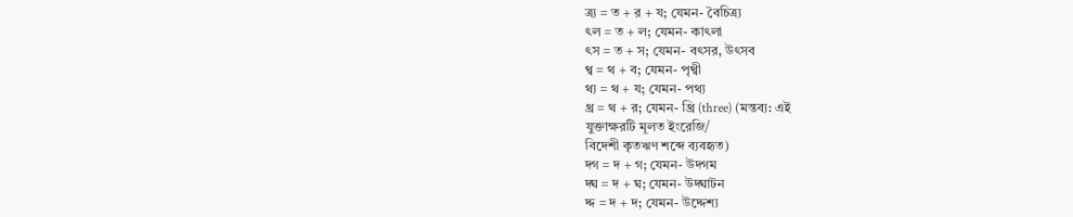ত্র্য = ত + র + য; যেমন- বৈচিত্র্য
ৎল = ত + ল; যেমন- কাৎলা
ৎস = ত + স; যেমন- বৎসর, উৎসব
থ্ব = থ + ব; যেমন- পৃথ্বী
থ্য = থ + য; যেমন- পথ্য
থ্র = থ + র; যেমন- থ্রি (three) (মন্তব্য: এই
যুক্তাক্ষরটি মূলত ইংরেজি/
বিদেশী কৃতঋণ শব্দে ব্যবহৃত)
দ্গ = দ + গ; যেমন- উদ্গম
দ্ঘ = দ + ঘ; যেমন- উদ্ঘাটন
দ্দ = দ + দ; যেমন- উদ্দেশ্য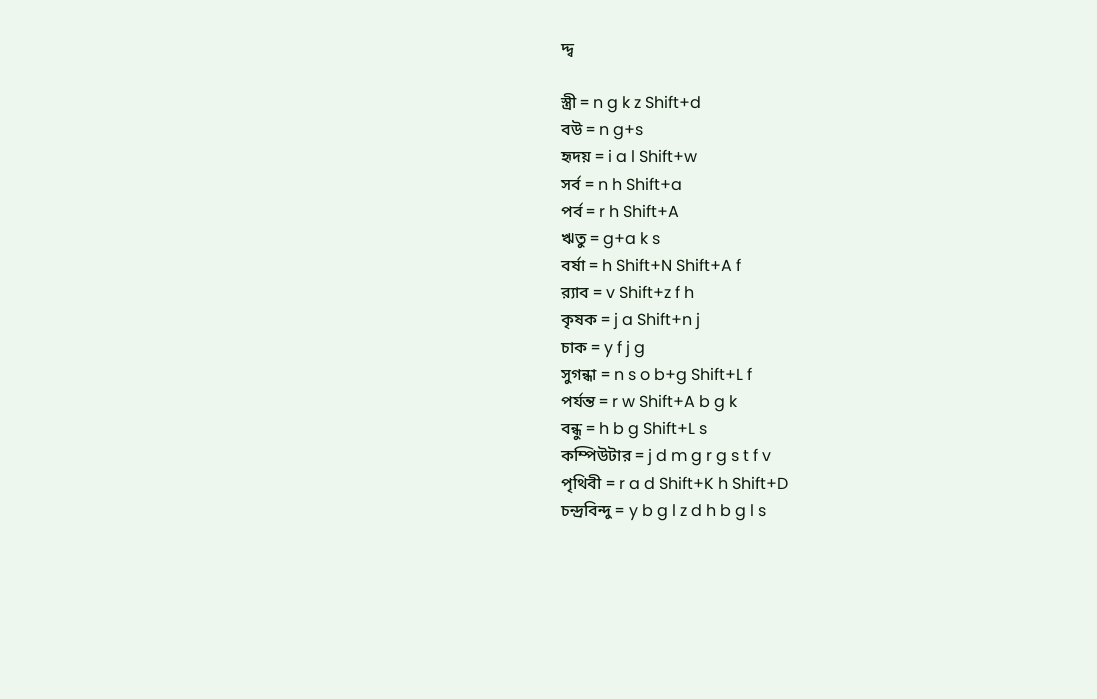দ্দ্ব

স্ত্রী = n g k z Shift+d
বউ = n g+s
হৃদয় = i a l Shift+w
সর্ব = n h Shift+a
পর্ব = r h Shift+A
ঋতু = g+a k s
বর্ষা = h Shift+N Shift+A f
র‍্যাব = v Shift+z f h
কৃষক = j a Shift+n j
চাক = y f j g
সুগন্ধা = n s o b+g Shift+L f
পর্যন্ত = r w Shift+A b g k
বন্ধু = h b g Shift+L s
কম্পিউটার = j d m g r g s t f v
পৃথিবী = r a d Shift+K h Shift+D
চন্দ্রবিন্দু = y b g l z d h b g l s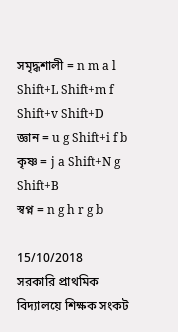সমৃদ্ধশালী = n m a l Shift+L Shift+m f Shift+v Shift+D
জ্ঞান = u g Shift+i f b
কৃষ্ণ = j a Shift+N g Shift+B
স্বপ্ন = n g h r g b

15/10/2018
সরকারি প্রাথমিক বিদ্যালয়ে শিক্ষক সংকট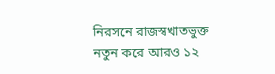নিরসনে রাজস্বখাতভুক্ত নতুন করে আরও ১২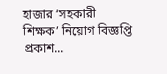হাজার ‘সহকারী শিক্ষক’ নিয়োগ বিজ্ঞপ্তি প্রকাশ...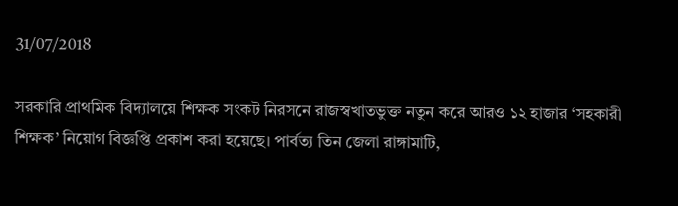31/07/2018

সরকারি প্রাথমিক বিদ্যালয়ে শিক্ষক সংকট নিরসনে রাজস্বখাতভুক্ত নতুন করে আরও ১২ হাজার ‘সহকারী শিক্ষক’ নিয়োগ বিজ্ঞপ্তি প্রকাশ করা হয়েছে। পার্বত্য তিন জেলা রাঙ্গামাটি,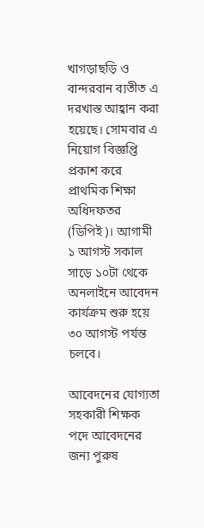খাগড়াছড়ি ও বান্দরবান ব্যতীত এ দরখাস্ত আহ্বান করা হয়েছে। সোমবার এ নিয়োগ বিজ্ঞপ্তি প্রকাশ করে প্রাথমিক শিক্ষা অধিদফতর (ডিপিই)। আগামী ১ আগস্ট সকাল সাড়ে ১০টা থেকে অনলাইনে আবেদন কার্যক্রম শুরু হয়ে ৩০ আগস্ট পর্যন্ত চলবে।

আবেদনের যোগ্যতা
সহকারী শিক্ষক পদে আবেদনের জন্য পুরুষ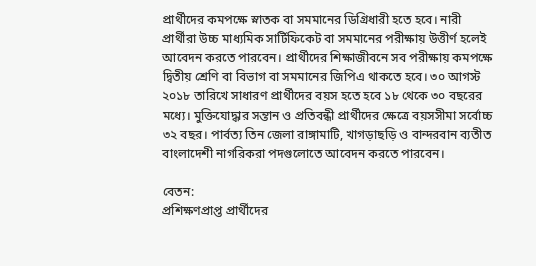প্রার্থীদের কমপক্ষে স্নাতক বা সমমানের ডিগ্রিধারী হতে হবে। নারী প্রার্থীরা উচ্চ মাধ্যমিক সার্টিফিকেট বা সমমানের পরীক্ষায় উত্তীর্ণ হলেই আবেদন করতে পারবেন। প্রার্থীদের শিক্ষাজীবনে সব পরীক্ষায় কমপক্ষে দ্বিতীয় শ্রেণি বা বিভাগ বা সমমানের জিপিএ থাকতে হবে। ৩০ আগস্ট ২০১৮ তারিখে সাধারণ প্রার্থীদের বয়স হতে হবে ১৮ থেকে ৩০ বছরের মধ্যে। মুক্তিযোদ্ধার সন্তান ও প্রতিবন্ধী প্রার্থীদের ক্ষেত্রে বয়সসীমা সর্বোচ্চ ৩২ বছর। পার্বত্য তিন জেলা রাঙ্গামাটি, খাগড়াছড়ি ও বান্দরবান ব্যতীত বাংলাদেশী নাগরিকরা পদগুলোতে আবেদন করতে পারবেন।

বেতন:
প্রশিক্ষণপ্রাপ্ত প্রার্থীদের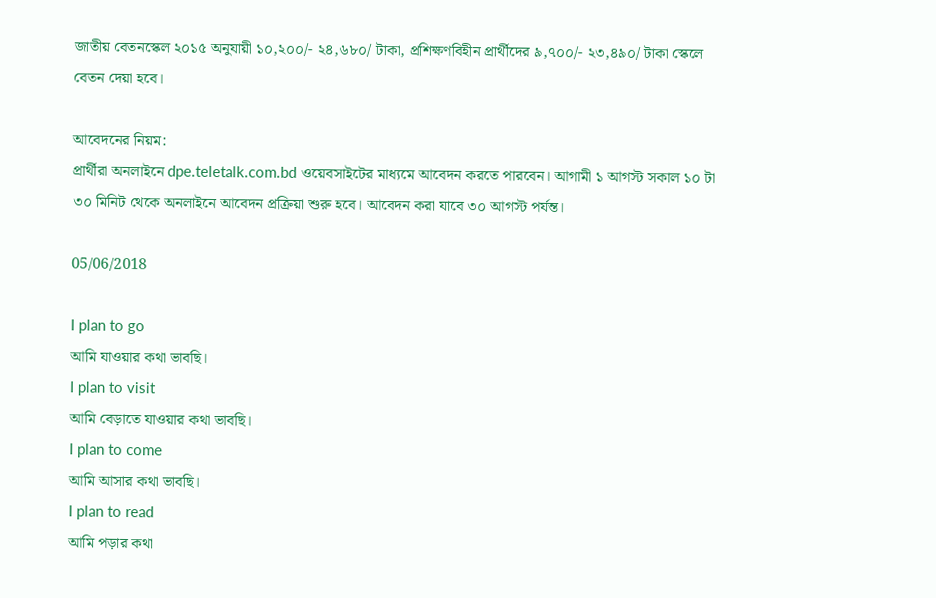জাতীয় বেতনস্কেল ২০১৫ অনুযায়ী ১০,২০০/- ২৪,৬৮০/ টাকা, প্রশিক্ষণবিহীন প্রার্থীদের ৯,৭০০/- ২৩,৪৯০/ টাকা স্কেলে বেতন দেয়া হবে।

আবেদনের নিয়ম:
প্রার্থীরা অনলাইনে dpe.teletalk.com.bd ওয়েবসাইটের মাধ্যমে আবেদন করতে পারবেন। আগামী ১ আগস্ট সকাল ১০ টা ৩০ মিনিট থেকে অনলাইনে আবেদন প্রক্রিয়া শুরু হবে। আবেদন করা যাবে ৩০ আগস্ট পর্যন্ত।

05/06/2018

I plan to go
আমি যাওয়ার কথা ভাবছি।
I plan to visit
আমি বেড়াতে যাওয়ার কথা ভাবছি।
I plan to come
আমি আসার কথা ভাবছি।
I plan to read
আমি পড়ার কথা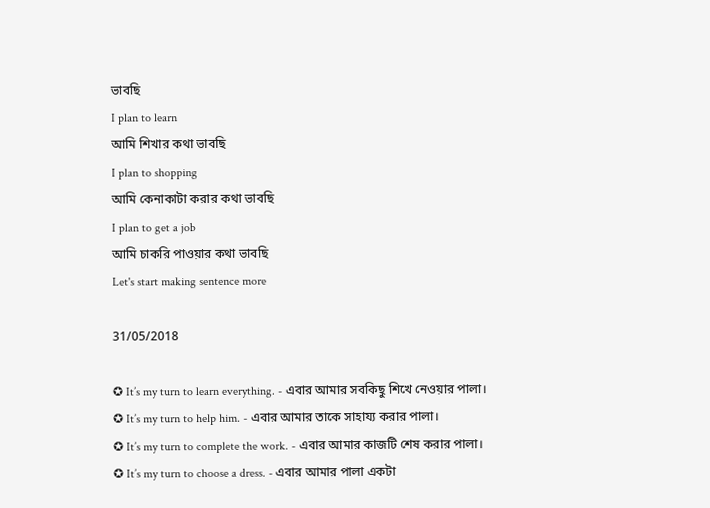ভাবছি
I plan to learn
আমি শিখার কথা ভাবছি
I plan to shopping
আমি কেনাকাটা করার কথা ভাবছি
I plan to get a job
আমি চাকরি পাওয়ার কথা ভাবছি
Let's start making sentence more

31/05/2018

✪ It’s my turn to learn everything. - এবার আমার সবকিছু শিখে নেওয়ার পালা।
✪ It’s my turn to help him. - এবার আমার তাকে সাহায্য করার পালা।
✪ It’s my turn to complete the work. - এবার আমার কাজটি শেষ করার পালা।
✪ It’s my turn to choose a dress. - এবার আমার পালা একটা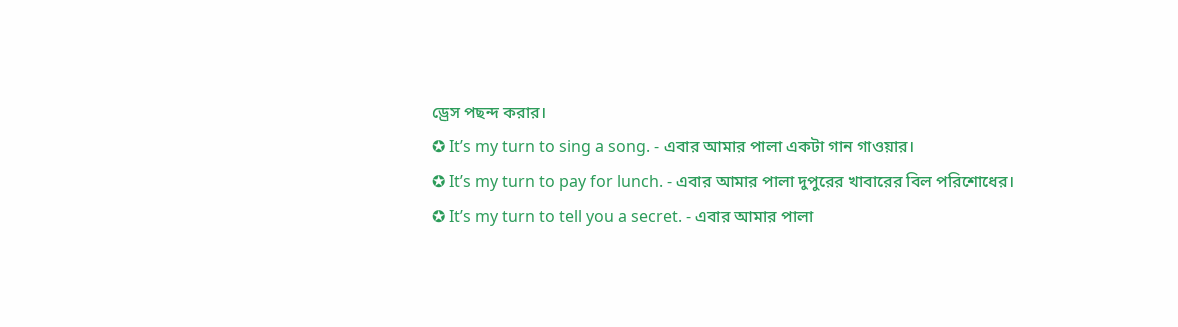ড্রেস পছন্দ করার।
✪ It’s my turn to sing a song. - এবার আমার পালা একটা গান গাওয়ার।
✪ It’s my turn to pay for lunch. - এবার আমার পালা দুপুরের খাবারের বিল পরিশোধের।
✪ It’s my turn to tell you a secret. - এবার আমার পালা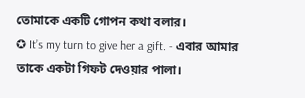তোমাকে একটি গোপন কথা বলার।
✪ It’s my turn to give her a gift. - এবার আমার তাকে একটা গিফট দেওয়ার পালা।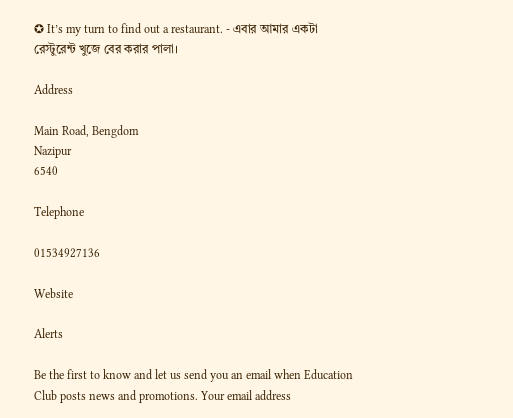✪ It’s my turn to find out a restaurant. - এবার আমার একটা রেস্টুরেন্ট খুজে বের করার পালা।

Address

Main Road, Bengdom
Nazipur
6540

Telephone

01534927136

Website

Alerts

Be the first to know and let us send you an email when Education Club posts news and promotions. Your email address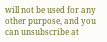will not be used for any other purpose, and you can unsubscribe at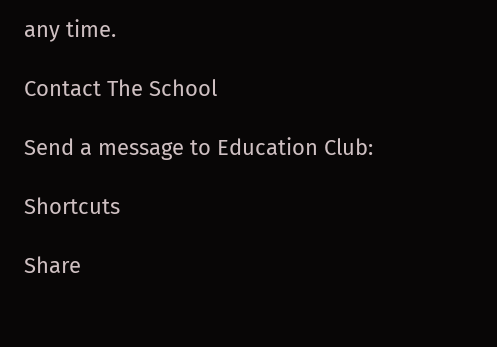any time.

Contact The School

Send a message to Education Club:

Shortcuts

Share